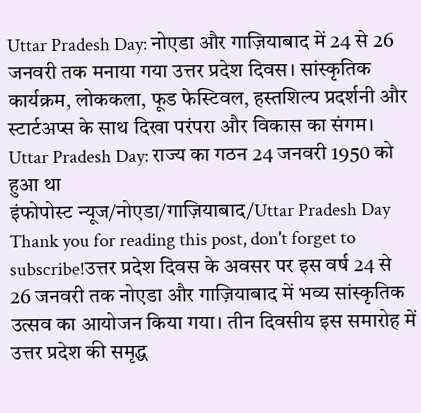Uttar Pradesh Day: नोएडा और गाज़ियाबाद में 24 से 26 जनवरी तक मनाया गया उत्तर प्रदेश दिवस। सांस्कृतिक कार्यक्रम, लोककला, फूड फेस्टिवल, हस्तशिल्प प्रदर्शनी और स्टार्टअप्स के साथ दिखा परंपरा और विकास का संगम।
Uttar Pradesh Day: राज्य का गठन 24 जनवरी 1950 को हुआ था
इंफोपोस्ट न्यूज/नोएडा/गाज़ियाबाद/Uttar Pradesh Day
Thank you for reading this post, don't forget to subscribe!उत्तर प्रदेश दिवस के अवसर पर इस वर्ष 24 से 26 जनवरी तक नोएडा और गाज़ियाबाद में भव्य सांस्कृतिक उत्सव का आयोजन किया गया। तीन दिवसीय इस समारोह में उत्तर प्रदेश की समृद्ध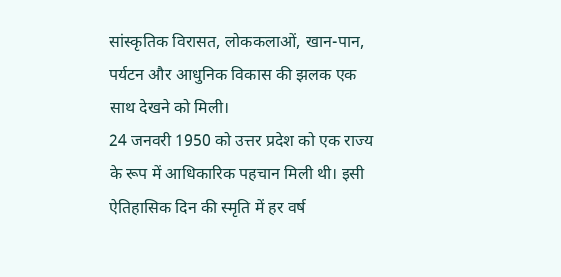सांस्कृतिक विरासत, लोककलाओं, खान-पान, पर्यटन और आधुनिक विकास की झलक एक साथ देखने को मिली।
24 जनवरी 1950 को उत्तर प्रदेश को एक राज्य के रूप में आधिकारिक पहचान मिली थी। इसी ऐतिहासिक दिन की स्मृति में हर वर्ष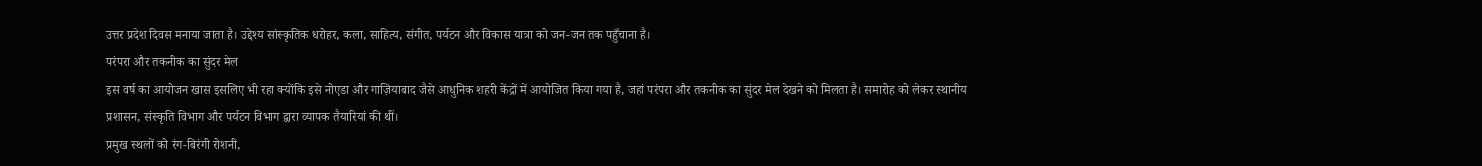उत्तर प्रदेश दिवस मनाया जाता है। उद्देश्य सांस्कृतिक धरोहर, कला, साहित्य, संगीत, पर्यटन और विकास यात्रा को जन-जन तक पहुँचाना है।
परंपरा और तकनीक का सुंदर मेल
इस वर्ष का आयोजन खास इसलिए भी रहा क्योंकि इसे नोएडा और गाज़ियाबाद जैसे आधुनिक शहरी केंद्रों में आयोजित किया गया है, जहां परंपरा और तकनीक का सुंदर मेल देखने को मिलता है। समारोह को लेकर स्थानीय प्रशासन, संस्कृति विभाग और पर्यटन विभाग द्वारा व्यापक तैयारियां की थीं।
प्रमुख स्थलों को रंग-बिरंगी रोशनी,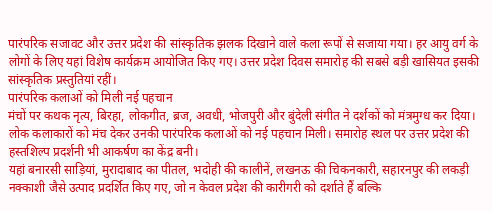पारंपरिक सजावट और उत्तर प्रदेश की सांस्कृतिक झलक दिखाने वाले कला रूपों से सजाया गया। हर आयु वर्ग के लोगों के लिए यहां विशेष कार्यक्रम आयोजित किए गए। उत्तर प्रदेश दिवस समारोह की सबसे बड़ी खासियत इसकी सांस्कृतिक प्रस्तुतियां रहीं।
पारंपरिक कलाओं को मिली नई पहचान
मंचों पर कथक नृत्य, बिरहा, लोकगीत, ब्रज, अवधी, भोजपुरी और बुंदेली संगीत ने दर्शकों को मंत्रमुग्ध कर दिया। लोक कलाकारों को मंच देकर उनकी पारंपरिक कलाओं को नई पहचान मिली। समारोह स्थल पर उत्तर प्रदेश की हस्तशिल्प प्रदर्शनी भी आकर्षण का केंद्र बनी।
यहां बनारसी साड़ियां, मुरादाबाद का पीतल, भदोही की कालीनें, लखनऊ की चिकनकारी, सहारनपुर की लकड़ी नक्काशी जैसे उत्पाद प्रदर्शित किए गए, जो न केवल प्रदेश की कारीगरी को दर्शाते हैं बल्कि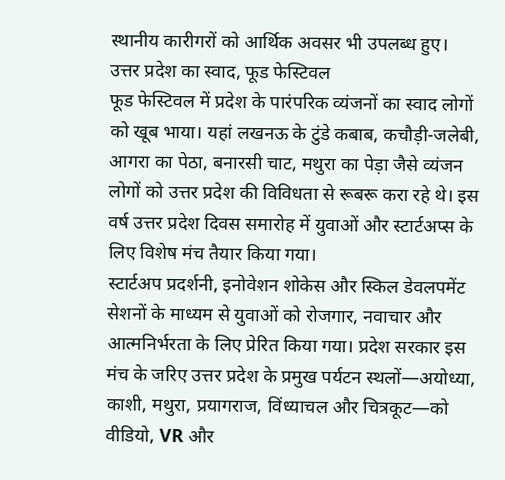स्थानीय कारीगरों को आर्थिक अवसर भी उपलब्ध हुए।
उत्तर प्रदेश का स्वाद, फूड फेस्टिवल
फूड फेस्टिवल में प्रदेश के पारंपरिक व्यंजनों का स्वाद लोगों को खूब भाया। यहां लखनऊ के टुंडे कबाब, कचौड़ी-जलेबी, आगरा का पेठा, बनारसी चाट, मथुरा का पेड़ा जैसे व्यंजन लोगों को उत्तर प्रदेश की विविधता से रूबरू करा रहे थे। इस वर्ष उत्तर प्रदेश दिवस समारोह में युवाओं और स्टार्टअप्स के लिए विशेष मंच तैयार किया गया।
स्टार्टअप प्रदर्शनी, इनोवेशन शोकेस और स्किल डेवलपमेंट सेशनों के माध्यम से युवाओं को रोजगार, नवाचार और आत्मनिर्भरता के लिए प्रेरित किया गया। प्रदेश सरकार इस मंच के जरिए उत्तर प्रदेश के प्रमुख पर्यटन स्थलों—अयोध्या, काशी, मथुरा, प्रयागराज, विंध्याचल और चित्रकूट—को वीडियो, VR और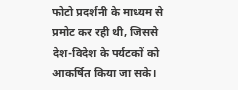फोटो प्रदर्शनी के माध्यम से प्रमोट कर रही थी, जिससे देश-विदेश के पर्यटकों को आकर्षित किया जा सके।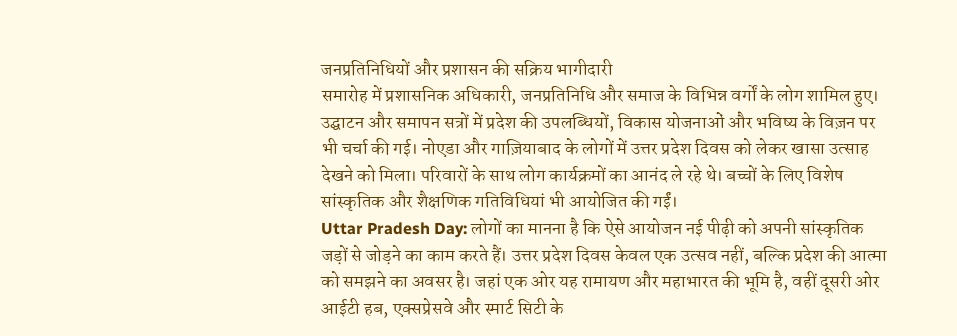जनप्रतिनिधियों और प्रशासन की सक्रिय भागीदारी
समारोह में प्रशासनिक अधिकारी, जनप्रतिनिधि और समाज के विभिन्न वर्गों के लोग शामिल हुए। उद्घाटन और समापन सत्रों में प्रदेश की उपलब्धियों, विकास योजनाओं और भविष्य के विज़न पर भी चर्चा की गई। नोएडा और गाज़ियाबाद के लोगों में उत्तर प्रदेश दिवस को लेकर खासा उत्साह देखने को मिला। परिवारों के साथ लोग कार्यक्रमों का आनंद ले रहे थे। बच्चों के लिए विशेष सांस्कृतिक और शैक्षणिक गतिविधियां भी आयोजित की गईं।
Uttar Pradesh Day: लोगों का मानना है कि ऐसे आयोजन नई पीढ़ी को अपनी सांस्कृतिक जड़ों से जोड़ने का काम करते हैं। उत्तर प्रदेश दिवस केवल एक उत्सव नहीं, बल्कि प्रदेश की आत्मा को समझने का अवसर है। जहां एक ओर यह रामायण और महाभारत की भूमि है, वहीं दूसरी ओर आईटी हब, एक्सप्रेसवे और स्मार्ट सिटी के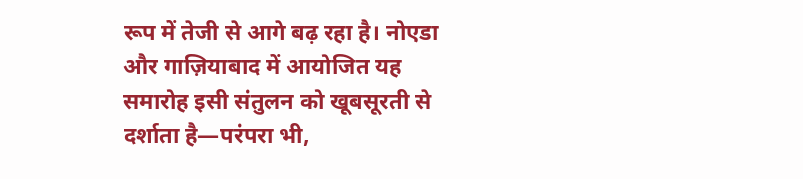रूप में तेजी से आगे बढ़ रहा है। नोएडा और गाज़ियाबाद में आयोजित यह समारोह इसी संतुलन को खूबसूरती से दर्शाता है—परंपरा भी,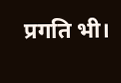प्रगति भी।